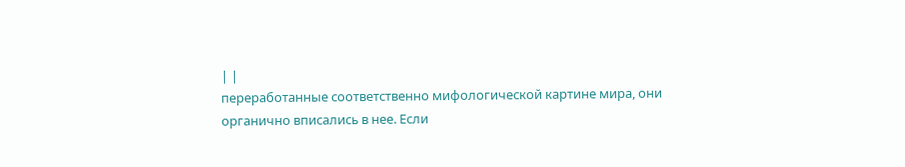| |
переработанные соответственно мифологической картине мира, они
органично вписались в нее. Если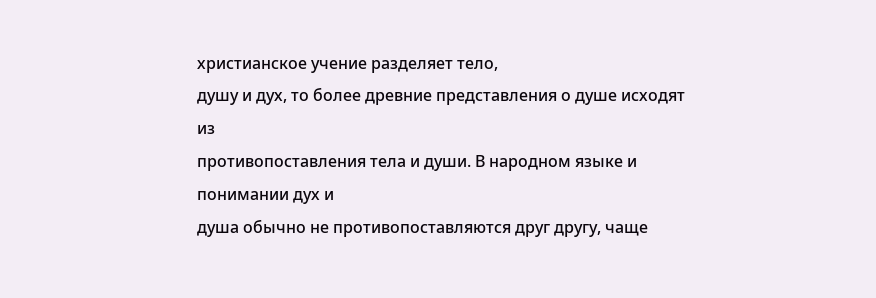христианское учение разделяет тело,
душу и дух, то более древние представления о душе исходят из
противопоставления тела и души. В народном языке и понимании дух и
душа обычно не противопоставляются друг другу, чаще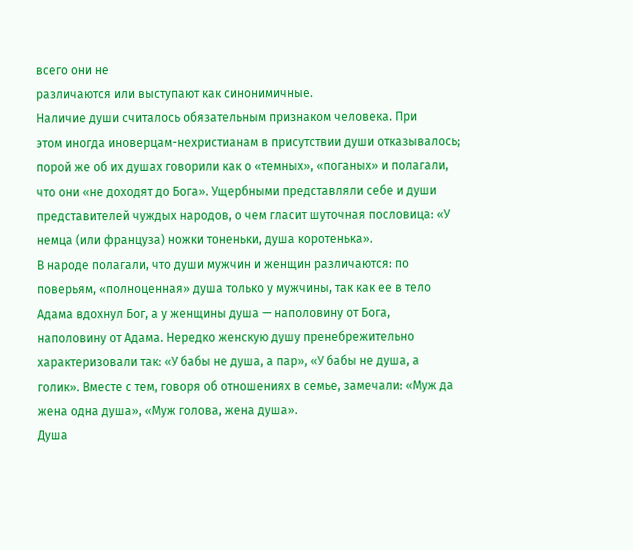всего они не
различаются или выступают как синонимичные.
Наличие души считалось обязательным признаком человека. При
этом иногда иноверцам-нехристианам в присутствии души отказывалось;
порой же об их душах говорили как о «темных», «поганых» и полагали,
что они «не доходят до Бога». Ущербными представляли себе и души
представителей чуждых народов, о чем гласит шуточная пословица: «У
немца (или француза) ножки тоненьки, душа коротенька».
В народе полагали, что души мужчин и женщин различаются: по
поверьям, «полноценная» душа только у мужчины, так как ее в тело
Адама вдохнул Бог, а у женщины душа — наполовину от Бога,
наполовину от Адама. Нередко женскую душу пренебрежительно
характеризовали так: «У бабы не душа, а пар», «У бабы не душа, а
голик». Вместе с тем, говоря об отношениях в семье, замечали: «Муж да
жена одна душа», «Муж голова, жена душа».
Душа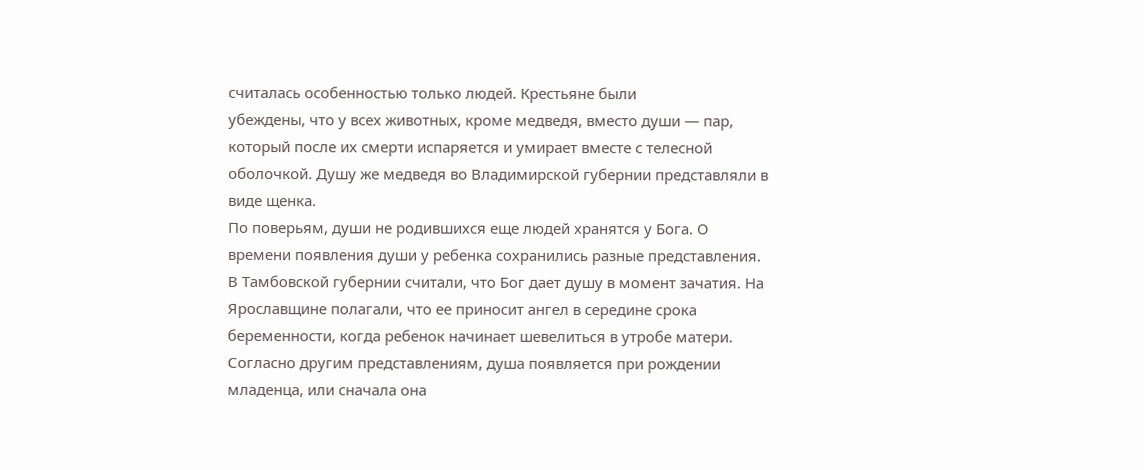считалась особенностью только людей. Крестьяне были
убеждены, что у всех животных, кроме медведя, вместо души — пар,
который после их смерти испаряется и умирает вместе с телесной
оболочкой. Душу же медведя во Владимирской губернии представляли в
виде щенка.
По поверьям, души не родившихся еще людей хранятся у Бога. О
времени появления души у ребенка сохранились разные представления.
В Тамбовской губернии считали, что Бог дает душу в момент зачатия. На
Ярославщине полагали, что ее приносит ангел в середине срока
беременности, когда ребенок начинает шевелиться в утробе матери.
Согласно другим представлениям, душа появляется при рождении
младенца, или сначала она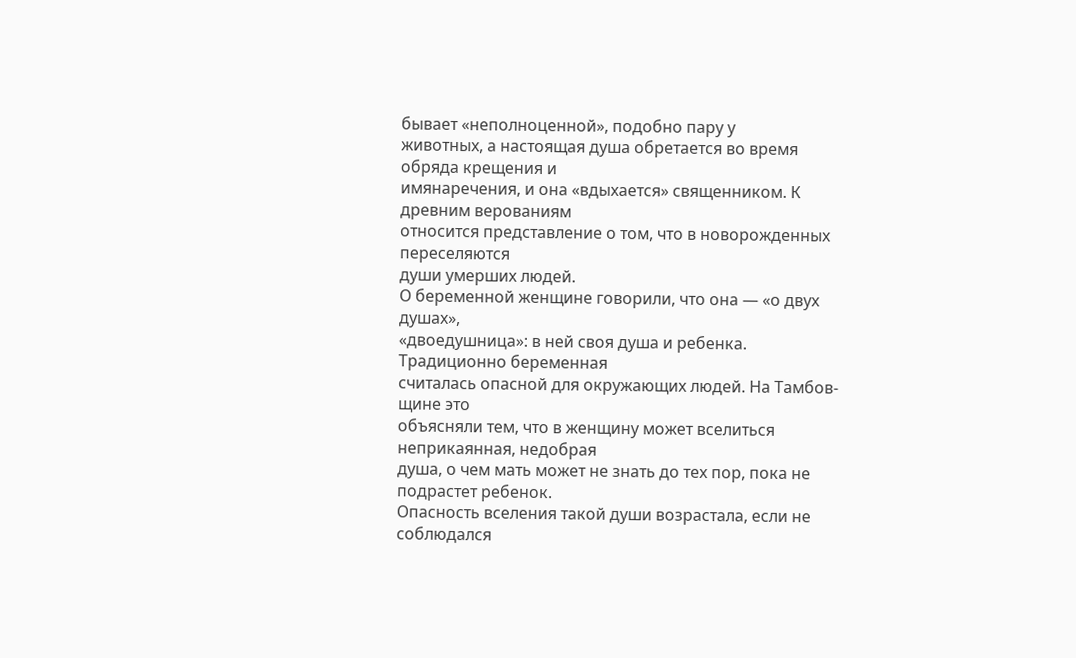бывает «неполноценной», подобно пару у
животных, а настоящая душа обретается во время обряда крещения и
имянаречения, и она «вдыхается» священником. К древним верованиям
относится представление о том, что в новорожденных переселяются
души умерших людей.
О беременной женщине говорили, что она — «о двух душах»,
«двоедушница»: в ней своя душа и ребенка. Традиционно беременная
считалась опасной для окружающих людей. На Тамбов-щине это
объясняли тем, что в женщину может вселиться неприкаянная, недобрая
душа, о чем мать может не знать до тех пор, пока не подрастет ребенок.
Опасность вселения такой души возрастала, если не соблюдался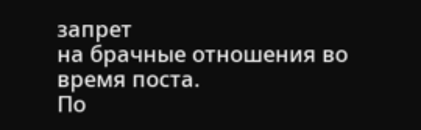запрет
на брачные отношения во время поста.
По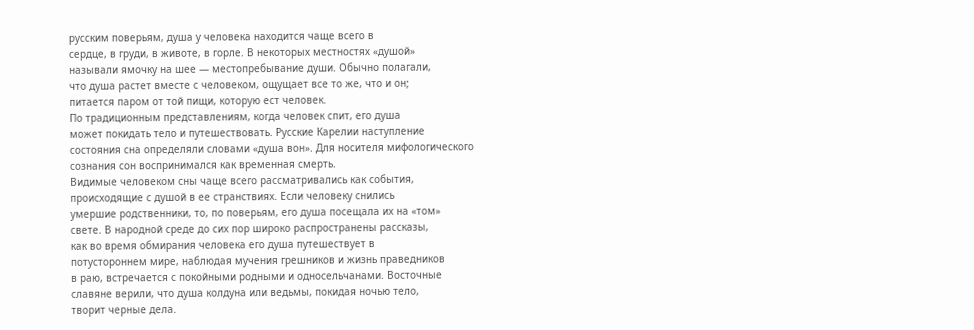русским поверьям, душа у человека находится чаще всего в
сердце, в груди, в животе, в горле. В некоторых местностях «душой»
называли ямочку на шее — местопребывание души. Обычно полагали,
что душа растет вместе с человеком, ощущает все то же, что и он;
питается паром от той пищи, которую ест человек.
По традиционным представлениям, когда человек спит, его душа
может покидать тело и путешествовать. Русские Карелии наступление
состояния сна определяли словами «душа вон». Для носителя мифологического
сознания сон воспринимался как временная смерть.
Видимые человеком сны чаще всего рассматривались как события,
происходящие с душой в ее странствиях. Если человеку снились
умершие родственники, то, по поверьям, его душа посещала их на «том»
свете. В народной среде до сих пор широко распространены рассказы,
как во время обмирания человека его душа путешествует в
потустороннем мире, наблюдая мучения грешников и жизнь праведников
в раю, встречается с покойными родными и односельчанами. Восточные
славяне верили, что душа колдуна или ведьмы, покидая ночью тело,
творит черные дела.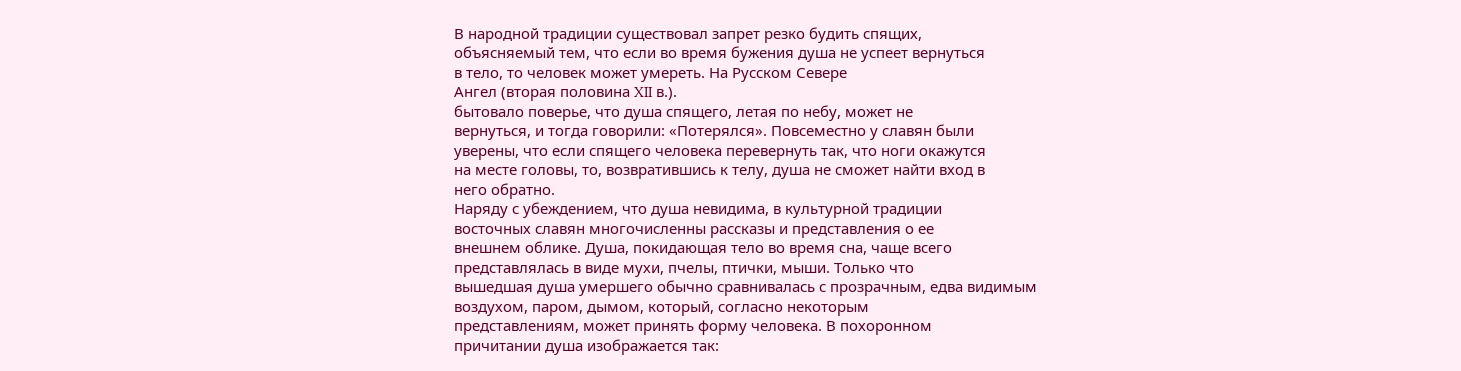В народной традиции существовал запрет резко будить спящих,
объясняемый тем, что если во время бужения душа не успеет вернуться
в тело, то человек может умереть. На Русском Севере
Ангел (вторая половина XII в.).
бытовало поверье, что душа спящего, летая по небу, может не
вернуться, и тогда говорили: «Потерялся». Повсеместно у славян были
уверены, что если спящего человека перевернуть так, что ноги окажутся
на месте головы, то, возвратившись к телу, душа не сможет найти вход в
него обратно.
Наряду с убеждением, что душа невидима, в культурной традиции
восточных славян многочисленны рассказы и представления о ее
внешнем облике. Душа, покидающая тело во время сна, чаще всего
представлялась в виде мухи, пчелы, птички, мыши. Только что
вышедшая душа умершего обычно сравнивалась с прозрачным, едва видимым
воздухом, паром, дымом, который, согласно некоторым
представлениям, может принять форму человека. В похоронном
причитании душа изображается так: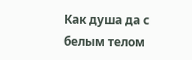Как душа да с белым телом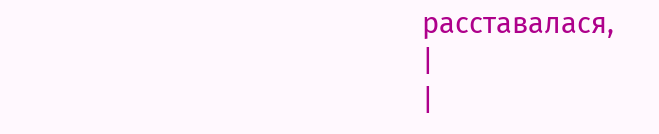расставалася,
|
|